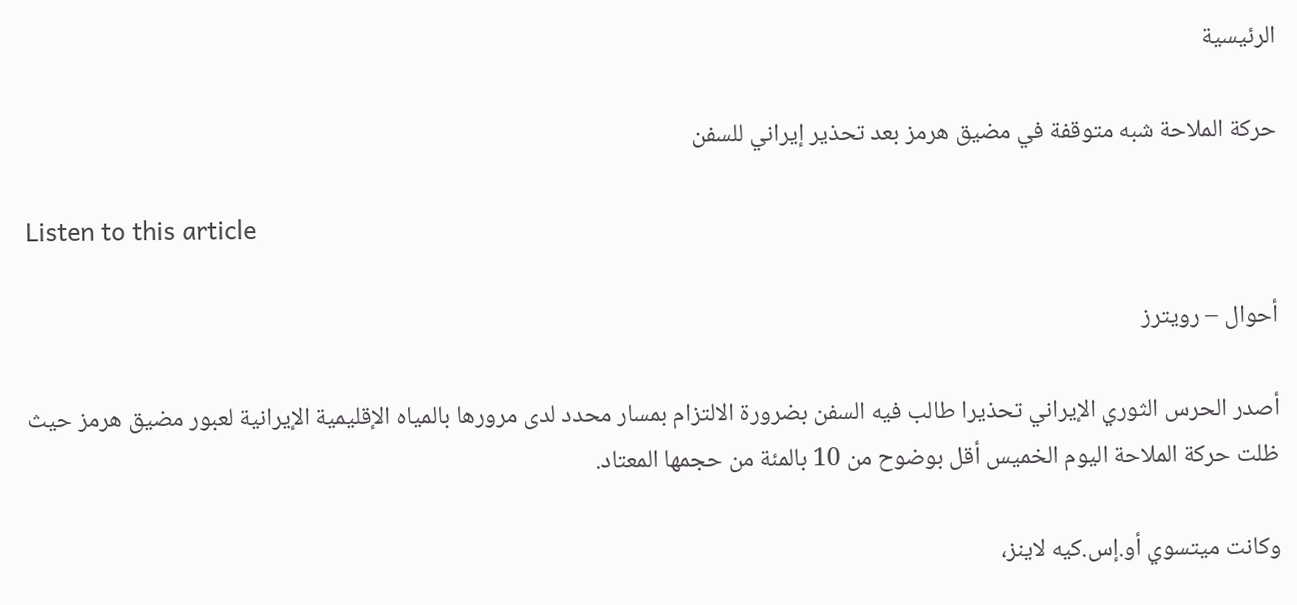الرئيسية

حركة الملاحة شبه متوقفة في مضيق هرمز بعد تحذير إيراني للسفن

Listen to this article

أحوال – رويترز

أصدر الحرس الثوري الإيراني تحذيرا طالب فيه السفن بضرورة الالتزام بمسار محدد لدى مرورها بالمياه الإقليمية الإيرانية لعبور مضيق هرمز حيث ظلت حركة الملاحة اليوم الخميس أقل بوضوح من 10 بالمئة من حجمها المعتاد.

وكانت ميتسوي أو.إس.كيه لاينز،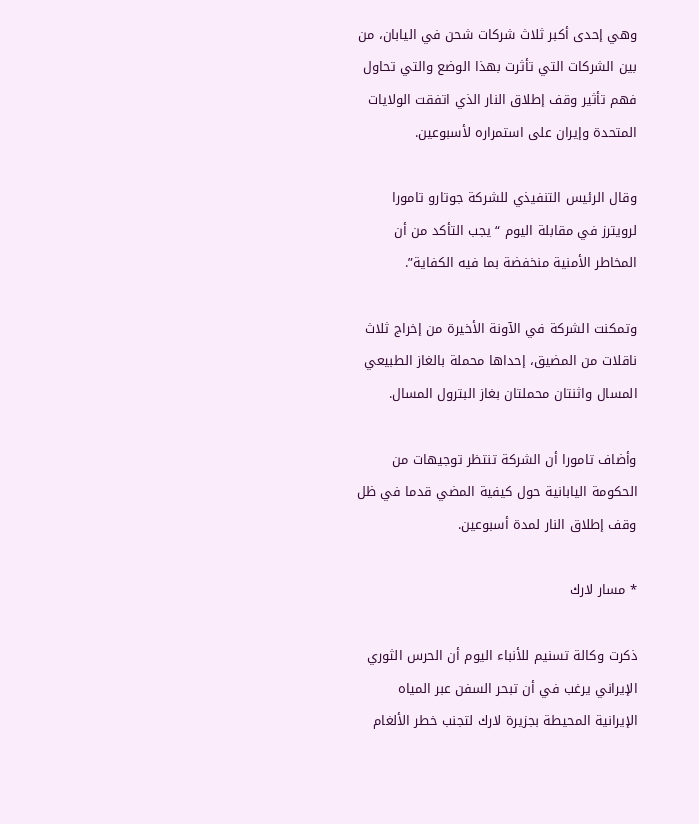وهي إحدى أكبر ثلاث شركات شحن في اليابان، من بين الشركات التي تأثرت بهذا الوضع والتي تحاول فهم تأثير وقف إطلاق النار الذي اتفقت الولايات المتحدة وإيران على استمراره لأسبوعين.

وقال الرئيس التنفيذي ‌للشركة جوتارو تامورا لرويترز في مقابلة اليوم “يجب التأكد من أن المخاطر الأمنية منخفضة بما فيه الكفاية”.

وتمكنت الشركة في الآونة الأخيرة من إخراج ثلاث ناقلات من المضيق، إحداها محملة بالغاز الطبيعي المسال واثنتان محملتان بغاز البترول المسال.

وأضاف تامورا أن الشركة تنتظر توجيهات من الحكومة اليابانية حول كيفية المضي قدما في ظل وقف إطلاق النار لمدة أسبوعين.

* مسار لارك

ذكرت وكالة تسنيم للأنباء اليوم أن الحرس الثوري الإيراني يرغب في أن تبحر السفن عبر المياه الإيرانية المحيطة بجزيرة لارك لتجنب خطر الألغام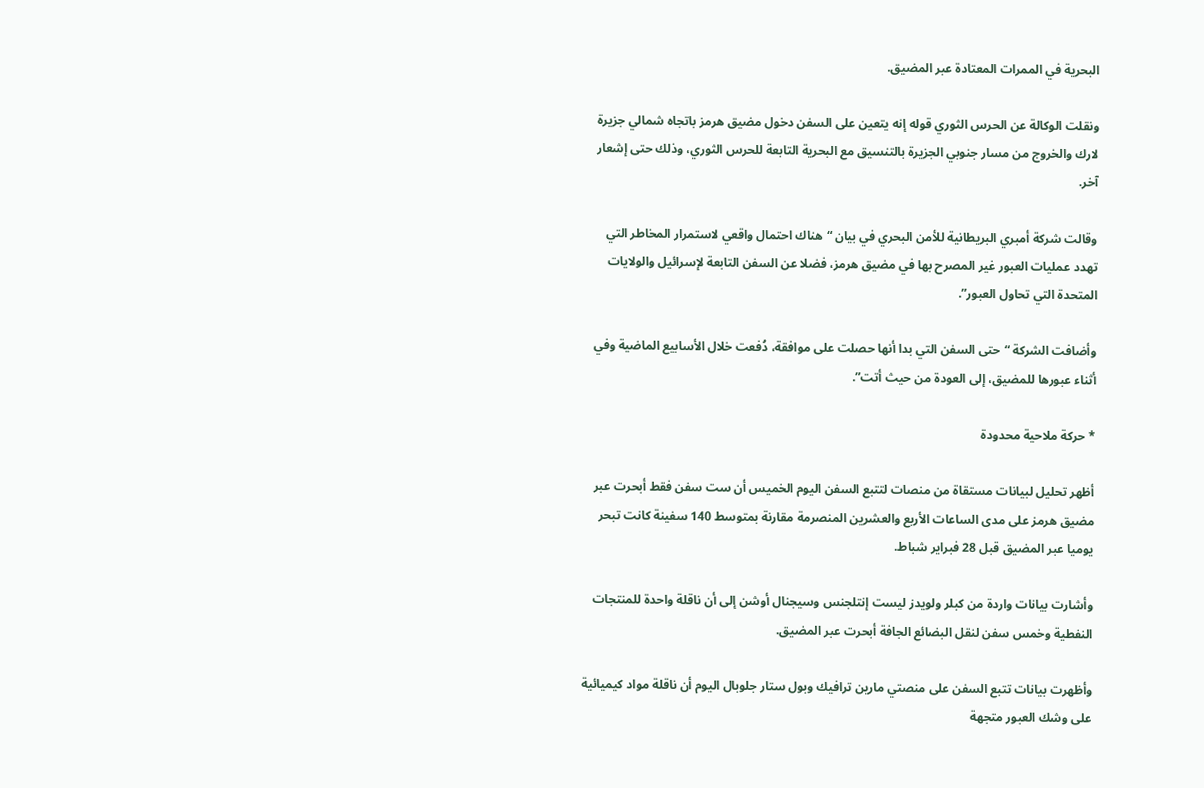البحرية في الممرات المعتادة عبر المضيق.

ونقلت الوكالة عن الحرس الثوري قوله إنه يتعين على السفن دخول مضيق هرمز باتجاه شمالي جزيرة لارك والخروج من مسار جنوبي الجزيرة بالتنسيق مع البحرية التابعة للحرس الثوري، وذلك حتى إشعار آخر.

وقالت شركة أمبري البريطانية للأمن البحري في بيان “هناك احتمال واقعي لاستمرار المخاطر التي تهدد عمليات العبور غير المصرح بها في مضيق هرمز، فضلا عن السفن التابعة لإسرائيل والولايات المتحدة التي تحاول العبور”.

وأضافت الشركة “حتى السفن التي بدا أنها حصلت على موافقة، دُفعت خلال الأسابيع الماضية وفي أثناء عبورها للمضيق، إلى العودة من حيث أتت”.

* حركة ملاحية محدودة

أظهر تحليل لبيانات مستقاة من منصات لتتبع السفن اليوم الخميس أن ست سفن فقط أبحرت عبر مضيق هرمز على مدى الساعات الأربع والعشرين المنصرمة مقارنة بمتوسط 140 سفينة كانت تبحر يوميا عبر المضيق قبل 28 فبراير شباط.

وأشارت بيانات واردة من كبلر ولويدز ليست إنتلجنس وسيجنال أوشن إلى أن ناقلة واحدة للمنتجات النفطية وخمس سفن لنقل البضائع الجافة أبحرت عبر المضيق.

وأظهرت بيانات تتبع السفن على منصتي مارين ترافيك وبول ستار جلوبال اليوم أن ناقلة مواد كيميائية على وشك العبور متجهة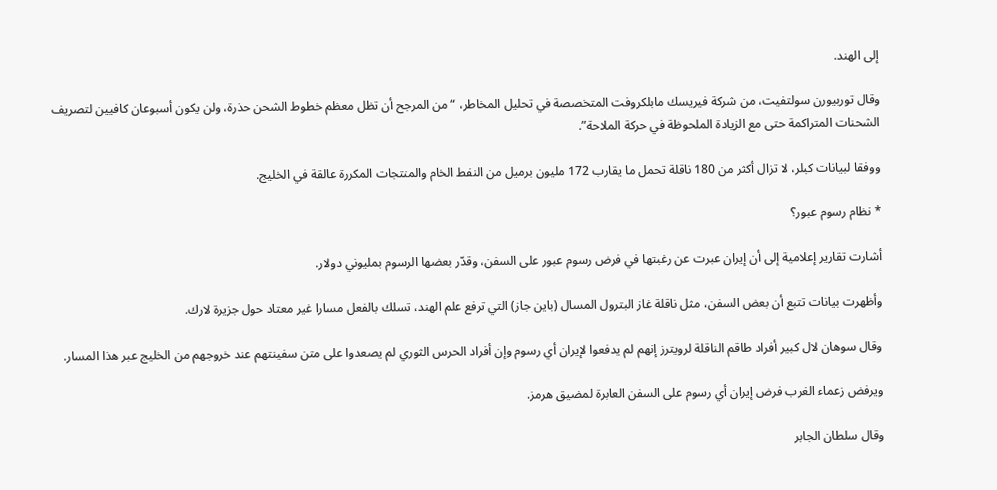إلى الهند.

وقال توربيورن سولتفيت، من شركة فيريسك مابلكروفت المتخصصة في تحليل المخاطر، “من المرجح أن تظل معظم خطوط الشحن حذرة، ولن يكون أسبوعان كافيين لتصريف الشحنات المتراكمة حتى مع الزيادة الملحوظة في حركة الملاحة”.

ووفقا لبيانات كبلر، لا تزال أكثر من 180 ناقلة تحمل ما يقارب 172 مليون برميل من النفط الخام والمنتجات المكررة عالقة في ‌الخليج.

* نظام رسوم عبور؟

أشارت تقارير إعلامية إلى أن إيران عبرت عن رغبتها في فرض رسوم عبور على السفن، وقدّر بعضها الرسوم بمليوني دولار.

وأظهرت بيانات تتبع أن بعض السفن، مثل ناقلة غاز البترول المسال (باين جاز) التي ترفع علم الهند، تسلك بالفعل مسارا غير معتاد حول جزيرة لارك.

وقال سوهان لال كبير أفراد طاقم الناقلة لرويترز إنهم لم يدفعوا لإيران أي رسوم وإن أفراد الحرس الثوري لم يصعدوا على متن سفينتهم عند خروجهم من الخليج عبر هذا المسار.

ويرفض زعماء الغرب فرض إيران أي رسوم على السفن العابرة لمضيق هرمز.

وقال سلطان الجابر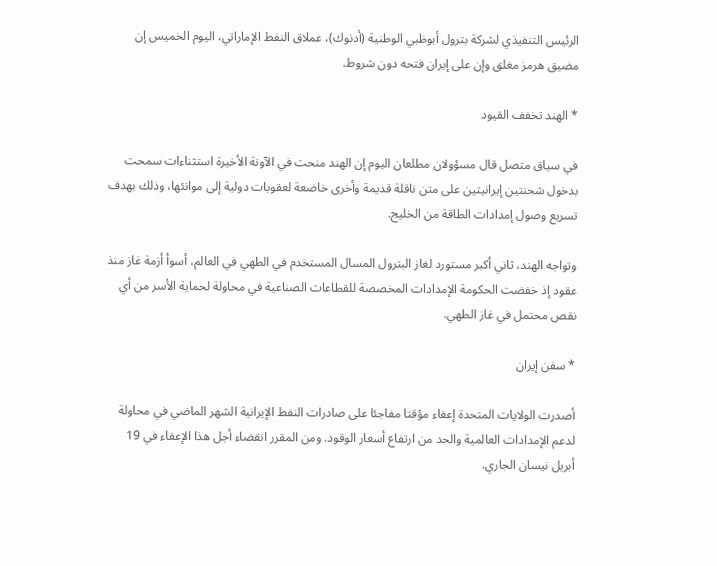الرئيس التنفيذي لشركة بترول أبوظبي الوطنية (أدنوك)، عملاق النفط الإماراتي، اليوم الخميس إن مضيق هرمز مغلق وإن على إيران فتحه دون شروط.

* الهند تخفف القيود

في سياق متصل قال مسؤولان مطلعان اليوم إن الهند منحت في الآونة الأخيرة استثناءات سمحت بدخول شحنتين إيرانيتين على متن ناقلة قديمة وأخرى خاضعة لعقوبات دولية إلى موانئها، وذلك بهدف تسريع وصول إمدادات الطاقة من الخليج.

وتواجه الهند، ثاني أكبر مستورد لغاز البترول المسال المستخدم في الطهي في العالم، أسوأ أزمة غاز منذ عقود إذ خفضت الحكومة الإمدادات المخصصة للقطاعات الصناعية في محاولة لحماية الأسر من أي نقص محتمل في غاز الطهي.

* سفن إيران

أصدرت الولايات المتحدة إعفاء مؤقتا مفاجئا على صادرات النفط الإيرانية الشهر الماضي في محاولة لدعم الإمدادات العالمية والحد من ارتفاع أسعار الوقود. ومن المقرر انقضاء أجل هذا الإعفاء في 19 أبريل نيسان الجاري.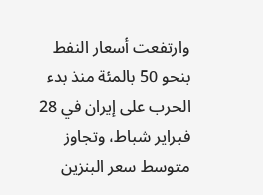وارتفعت أسعار النفط بنحو 50 بالمئة منذ بدء الحرب على إيران في 28 فبراير شباط، وتجاوز متوسط سعر البنزين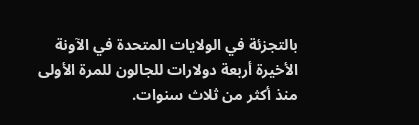بالتجزئة في الولايات المتحدة في الآونة الأخيرة أربعة دولارات للجالون للمرة الأولى منذ أكثر من ثلاث سنوات.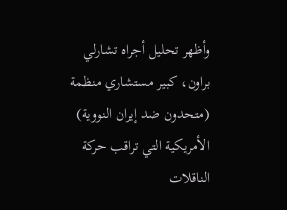وأظهر تحليل أجراه تشارلي براون، كبير مستشاري منظمة (متحدون ضد إيران النووية) الأمريكية التي تراقب حركة الناقلات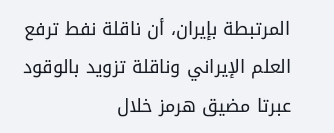المرتبطة بإيران، أن ناقلة نفط ترفع العلم الإيراني وناقلة تزويد بالوقود عبرتا مضيق هرمز خلال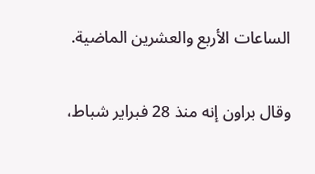الساعات الأربع والعشرين الماضية.

وقال براون إنه منذ 28 فبراير شباط،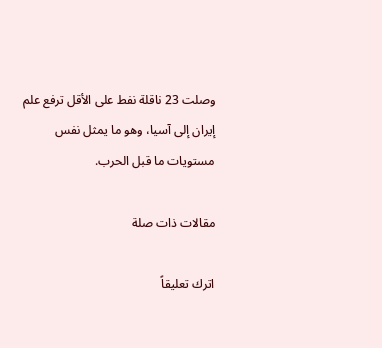وصلت 23 ناقلة نفط على الأقل ترفع علم إيران إلى آسيا، وهو ما يمثل نفس مستويات ما قبل الحرب.

مقالات ذات صلة

اترك تعليقاً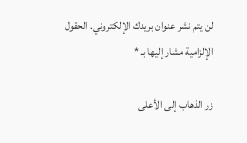لن يتم نشر عنوان بريدك الإلكتروني. الحقول الإلزامية مشار إليها بـ *

زر الذهاب إلى الأعلى